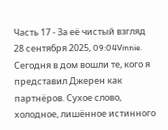Часть 17 - За её чистый взгляд
28 сентября 2025, 09:04Vinnie.
Сегодня в дом вошли те, кого я представил Джерен как партнёров. Сухое слово, холодное, лишённое истинного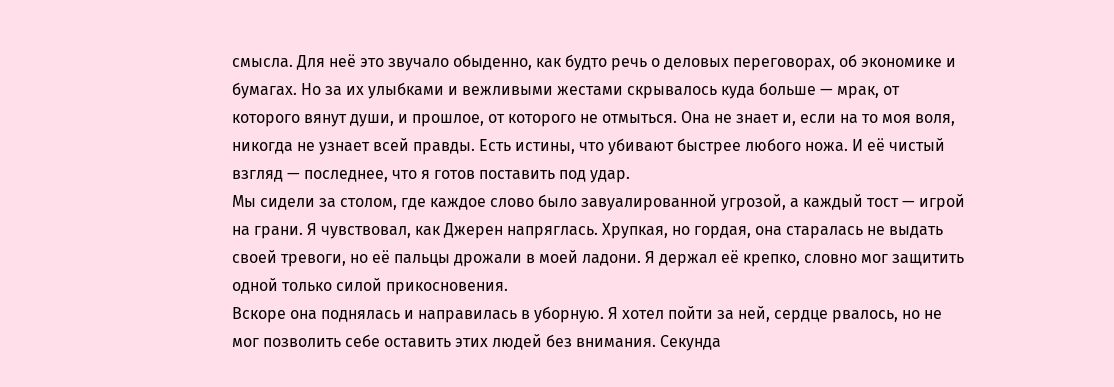смысла. Для неё это звучало обыденно, как будто речь о деловых переговорах, об экономике и бумагах. Но за их улыбками и вежливыми жестами скрывалось куда больше — мрак, от которого вянут души, и прошлое, от которого не отмыться. Она не знает и, если на то моя воля, никогда не узнает всей правды. Есть истины, что убивают быстрее любого ножа. И её чистый взгляд — последнее, что я готов поставить под удар.
Мы сидели за столом, где каждое слово было завуалированной угрозой, а каждый тост — игрой на грани. Я чувствовал, как Джерен напряглась. Хрупкая, но гордая, она старалась не выдать своей тревоги, но её пальцы дрожали в моей ладони. Я держал её крепко, словно мог защитить одной только силой прикосновения.
Вскоре она поднялась и направилась в уборную. Я хотел пойти за ней, сердце рвалось, но не мог позволить себе оставить этих людей без внимания. Секунда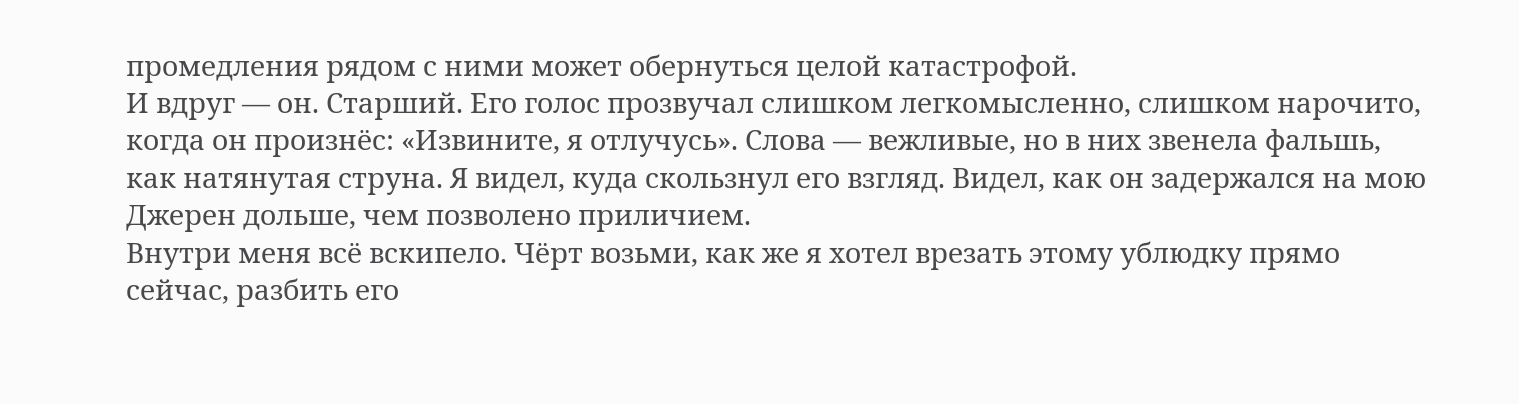промедления рядом с ними может обернуться целой катастрофой.
И вдруг — он. Старший. Его голос прозвучал слишком легкомысленно, слишком нарочито, когда он произнёс: «Извините, я отлучусь». Слова — вежливые, но в них звенела фальшь, как натянутая струна. Я видел, куда скользнул его взгляд. Видел, как он задержался на мою Джерен дольше, чем позволено приличием.
Внутри меня всё вскипело. Чёрт возьми, как же я хотел врезать этому ублюдку прямо сейчас, разбить его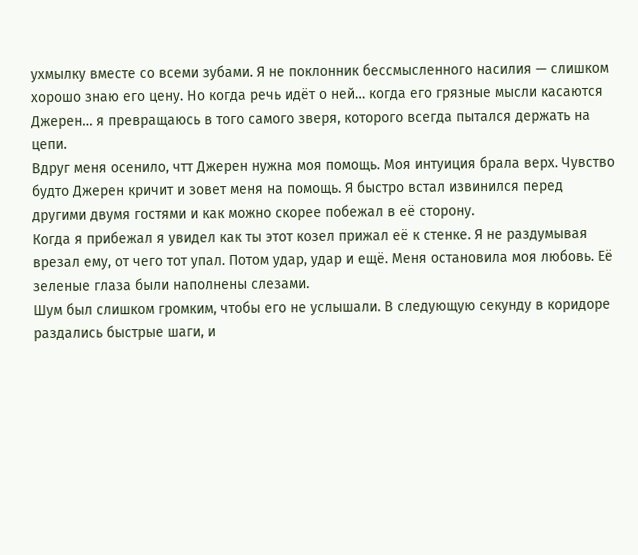ухмылку вместе со всеми зубами. Я не поклонник бессмысленного насилия — слишком хорошо знаю его цену. Но когда речь идёт о ней… когда его грязные мысли касаются Джерен… я превращаюсь в того самого зверя, которого всегда пытался держать на цепи.
Вдруг меня осенило, чтт Джерен нужна моя помощь. Моя интуиция брала верх. Чувство будто Джерен кричит и зовет меня на помощь. Я быстро встал извинился перед другими двумя гостями и как можно скорее побежал в её сторону.
Когда я прибежал я увидел как ты этот козел прижал её к стенке. Я не раздумывая врезал ему, от чего тот упал. Потом удар, удар и ещё. Меня остановила моя любовь. Её зеленые глаза были наполнены слезами.
Шум был слишком громким, чтобы его не услышали. В следующую секунду в коридоре раздались быстрые шаги, и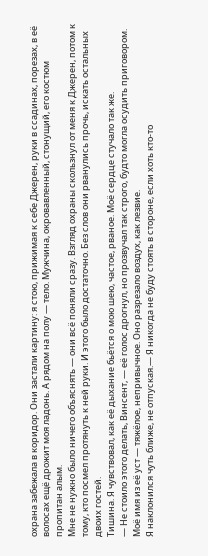охрана забежала в коридор. Они застали картину: я стою, прижимая к себе Джерен, руки в ссадинах, порезах, в её волосах ещё дрожит моя ладонь. А рядом на полу — тело. Мужчина, окровавленный, стонущий, его костюм пропитан алым.
Мне не нужно было ничего объяснять — они всё поняли сразу. Взгляд охраны скользнул от меня к Джерен, потом к тому, кто посмел протянуть к ней руки. И этого было достаточно. Без слов они рванулись прочь, искать остальных двоих гостей.
Тишина. Я чувствовал, как её дыхание бьётся о мою шею, частое, рваное. Моё сердце стучало так же.
— Не стоило этого делать, Винсент, — её голос дрогнул, но прозвучал так строго, будто могла осудить приговором. Моё имя из её уст — тяжёлое, непривычное. Оно разрезало воздух, как лезвие.
Я наклонился чуть ближе, не отпуская.— Я никогда не буду стоять в стороне, если хоть кто-то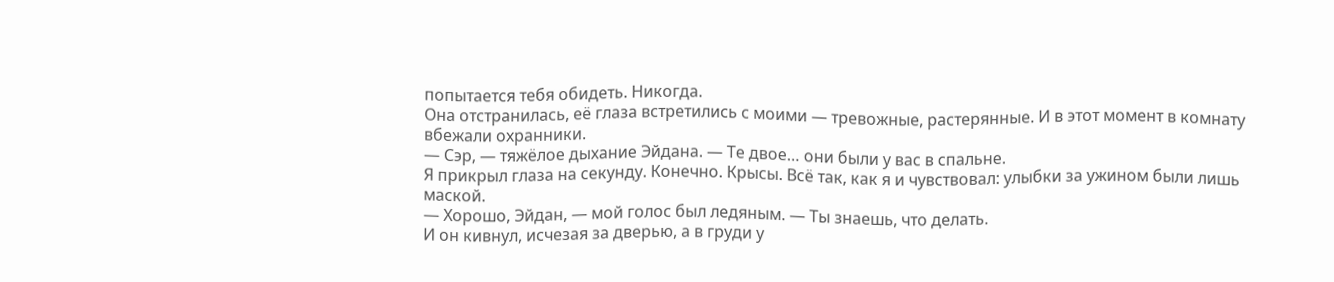попытается тебя обидеть. Никогда.
Она отстранилась, её глаза встретились с моими — тревожные, растерянные. И в этот момент в комнату вбежали охранники.
— Сэр, — тяжёлое дыхание Эйдана. — Те двое… они были у вас в спальне.
Я прикрыл глаза на секунду. Конечно. Крысы. Всё так, как я и чувствовал: улыбки за ужином были лишь маской.
— Хорошо, Эйдан, — мой голос был ледяным. — Ты знаешь, что делать.
И он кивнул, исчезая за дверью, а в груди у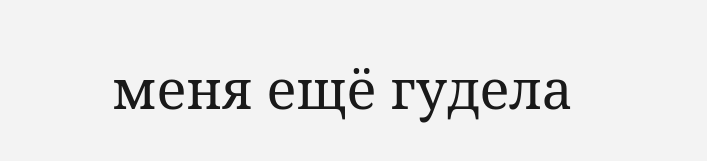меня ещё гудела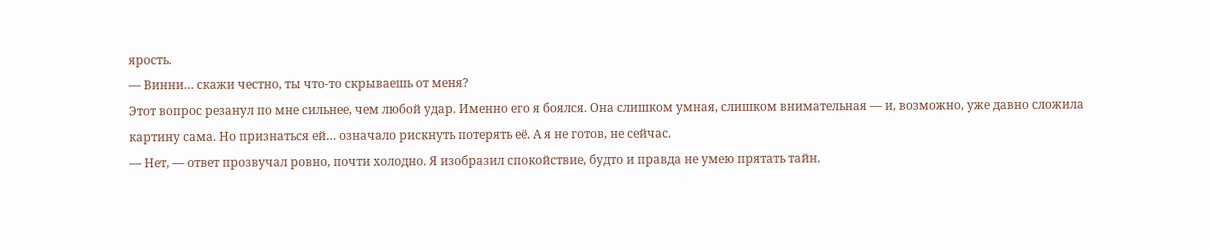ярость.
— Винни… скажи честно, ты что-то скрываешь от меня?
Этот вопрос резанул по мне сильнее, чем любой удар. Именно его я боялся. Она слишком умная, слишком внимательная — и, возможно, уже давно сложила картину сама. Но признаться ей… означало рискнуть потерять её. А я не готов, не сейчас.
— Нет, — ответ прозвучал ровно, почти холодно. Я изобразил спокойствие, будто и правда не умею прятать тайн.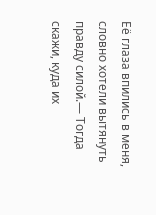Её глаза впились в меня, словно хотели вытянуть правду силой.— Тогда скажи, куда их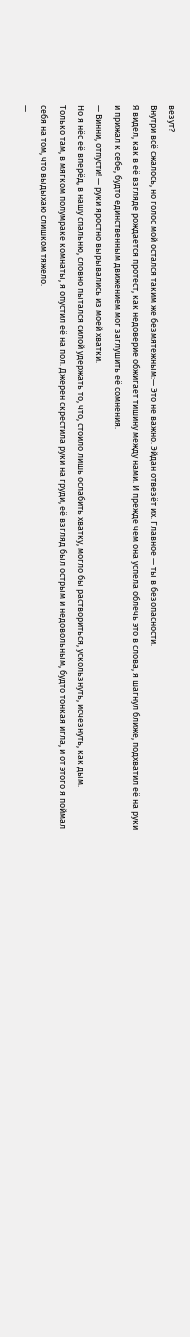везут?
Внутри всё сжалось, но голос мой остался таким же безмятежным:— Это не важно. Эйдан отвезёт их. Главное — ты в безопасности.
Я видел, как в её взгляде рождается протест, как недоверие обжигает тишину между нами. И прежде чем она успела облечь это в слова, я шагнул ближе, подхватил её на руки и прижал к себе, будто единственным движением мог заглушить её сомнения.
— Винни, отпусти! — руки яростно вырывались из моей хватки.
Но я нёс её вперёд, в нашу спальню, словно пытался силой удержать то, что, стоило лишь ослабить хватку, могло бы раствориться, ускользнуть, исчезнуть, как дым.
Только там, в мягком полумраке комнаты, я опустил её на пол. Джерен скрестила руки на груди, её взгляд был острым и недовольным, будто тонкая игла, и от этого я поймал себя на том, что выдыхаю слишком тяжело.
—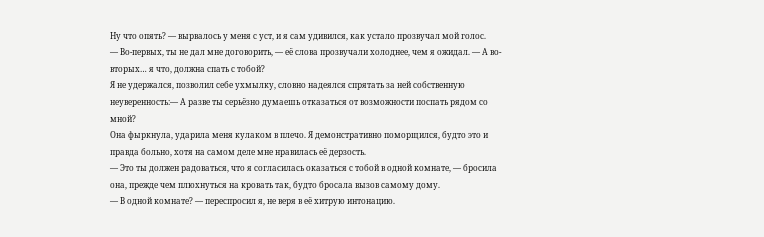Ну что опять? — вырвалось у меня с уст, и я сам удивился, как устало прозвучал мой голос.
— Во-первых, ты не дал мне договорить, — её слова прозвучали холоднее, чем я ожидал. — А во-вторых… я что, должна спать с тобой?
Я не удержался, позволил себе ухмылку, словно надеялся спрятать за ней собственную неуверенность:— А разве ты серьёзно думаешь отказаться от возможности поспать рядом со мной?
Она фыркнула, ударила меня кулаком в плечо. Я демонстративно поморщился, будто это и правда больно, хотя на самом деле мне нравилась её дерзость.
— Это ты должен радоваться, что я согласилась оказаться с тобой в одной комнате, — бросила она, прежде чем плюхнуться на кровать так, будто бросала вызов самому дому.
— В одной комнате? — переспросил я, не веря в её хитрую интонацию.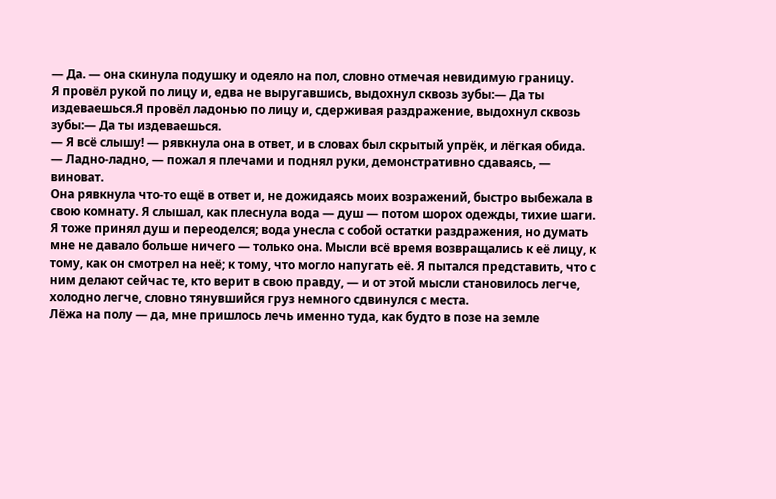— Да. — она скинула подушку и одеяло на пол, словно отмечая невидимую границу.
Я провёл рукой по лицу и, едва не выругавшись, выдохнул сквозь зубы:— Да ты издеваешься.Я провёл ладонью по лицу и, сдерживая раздражение, выдохнул сквозь зубы:— Да ты издеваешься.
— Я всё слышу! — рявкнула она в ответ, и в словах был скрытый упрёк, и лёгкая обида.
— Ладно-ладно, — пожал я плечами и поднял руки, демонстративно сдаваясь, — виноват.
Она рявкнула что-то ещё в ответ и, не дожидаясь моих возражений, быстро выбежала в свою комнату. Я слышал, как плеснула вода — душ — потом шорох одежды, тихие шаги. Я тоже принял душ и переоделся; вода унесла с собой остатки раздражения, но думать мне не давало больше ничего — только она. Мысли всё время возвращались к её лицу, к тому, как он смотрел на неё; к тому, что могло напугать её. Я пытался представить, что с ним делают сейчас те, кто верит в свою правду, — и от этой мысли становилось легче, холодно легче, словно тянувшийся груз немного сдвинулся с места.
Лёжа на полу — да, мне пришлось лечь именно туда, как будто в позе на земле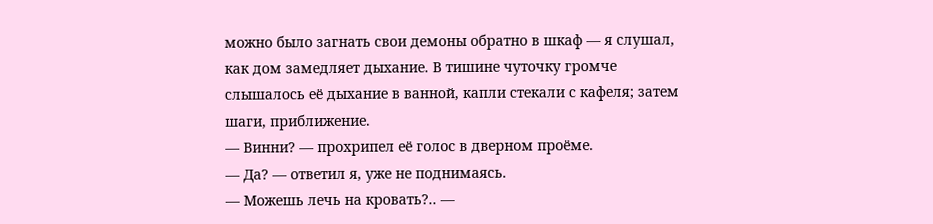можно было загнать свои демоны обратно в шкаф — я слушал, как дом замедляет дыхание. В тишине чуточку громче слышалось её дыхание в ванной, капли стекали с кафеля; затем шаги, приближение.
— Винни? — прохрипел её голос в дверном проёме.
— Да? — ответил я, уже не поднимаясь.
— Можешь лечь на кровать?.. —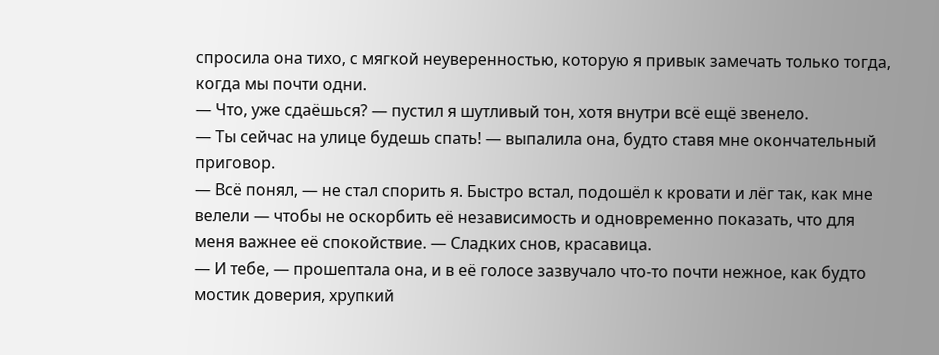спросила она тихо, с мягкой неуверенностью, которую я привык замечать только тогда, когда мы почти одни.
— Что, уже сдаёшься? — пустил я шутливый тон, хотя внутри всё ещё звенело.
— Ты сейчас на улице будешь спать! — выпалила она, будто ставя мне окончательный приговор.
— Всё понял, — не стал спорить я. Быстро встал, подошёл к кровати и лёг так, как мне велели — чтобы не оскорбить её независимость и одновременно показать, что для меня важнее её спокойствие. — Сладких снов, красавица.
— И тебе, — прошептала она, и в её голосе зазвучало что-то почти нежное, как будто мостик доверия, хрупкий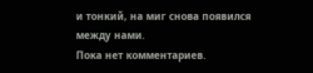и тонкий, на миг снова появился между нами.
Пока нет комментариев.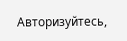Авторизуйтесь,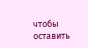чтобы оставить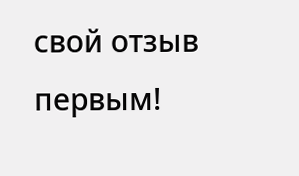свой отзыв первым!